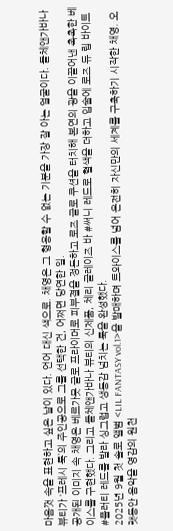마음껏 속을 표현하고 싶은 날이 있다. 언어 대신 색으로. 채영은 그 형용할 수 없는 기분을 가장 잘 아는 얼굴이다. 돌체앤가바나 뷰티가 ‘프레시 룩’의 주인공으로 그를 선택한 건, 어쩌면 당연한 일.
공개된 이미지 속 채영은 베르가못 글로 프라이머로 피부결을 정돈하고 로즈 글로 쿠션을 터치해 본연의 광을 이끌어낸 촉촉한 베이스를 구현했다. 그리고 돌체앤가바나 뷰티의 신제품, 체리 글레이즈 바 #써니 레드로 혈색을 더하고 입술에 로즈 듀 립 바이트 #플러티 레드를 발라 싱그럽고 생동감 넘치는 룩을 완성했다.
2025년 9월 첫 솔로 앨범 <LIL FANTASY vol.1>을 발매하며 트와이스를 넘어 온전히 자신만의 세계를 구축하기 시작한 채영. 오랫동안 음악을 영감의 원천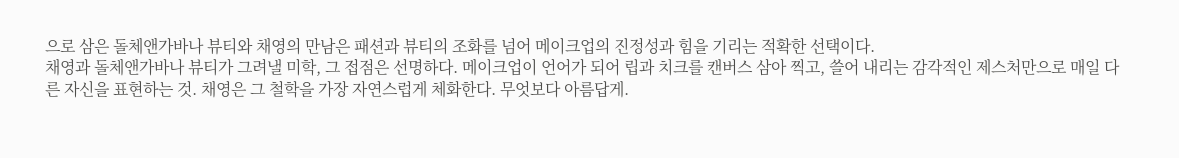으로 삼은 돌체앤가바나 뷰티와 채영의 만남은 패션과 뷰티의 조화를 넘어 메이크업의 진정성과 힘을 기리는 적확한 선택이다.
채영과 돌체앤가바나 뷰티가 그려낼 미학, 그 접점은 선명하다. 메이크업이 언어가 되어 립과 치크를 캔버스 삼아 찍고, 쓸어 내리는 감각적인 제스처만으로 매일 다른 자신을 표현하는 것. 채영은 그 철학을 가장 자연스럽게 체화한다. 무엇보다 아름답게.